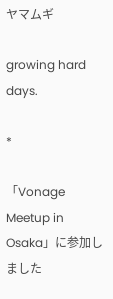ヤマムギ

growing hard days.

*

「Vonage Meetup in Osaka」に参加しました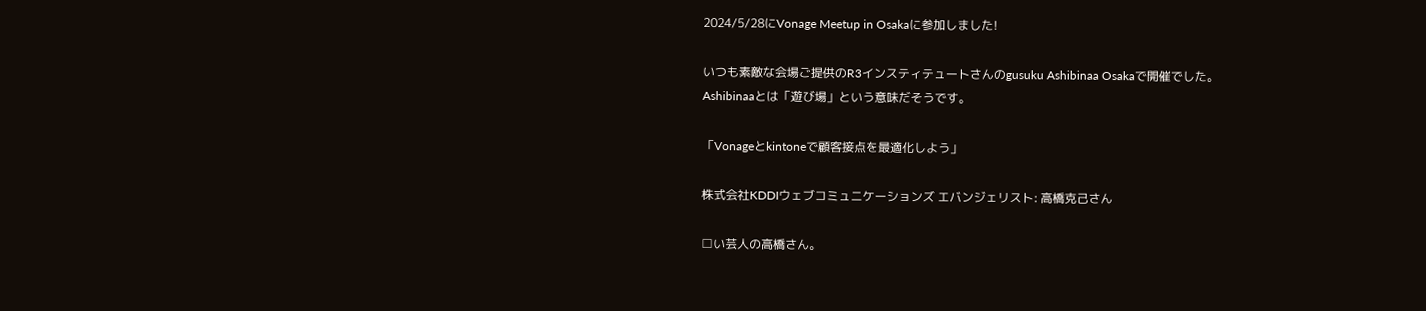2024/5/28にVonage Meetup in Osakaに参加しました!

いつも素敵な会場ご提供のR3インスティテュートさんのgusuku Ashibinaa Osakaで開催でした。
Ashibinaaとは「遊び場」という意味だそうです。

「Vonageとkintoneで顧客接点を最適化しよう」

株式会社KDDIウェブコミュニケーションズ エバンジェリスト: 高橋克己さん

□い芸人の高橋さん。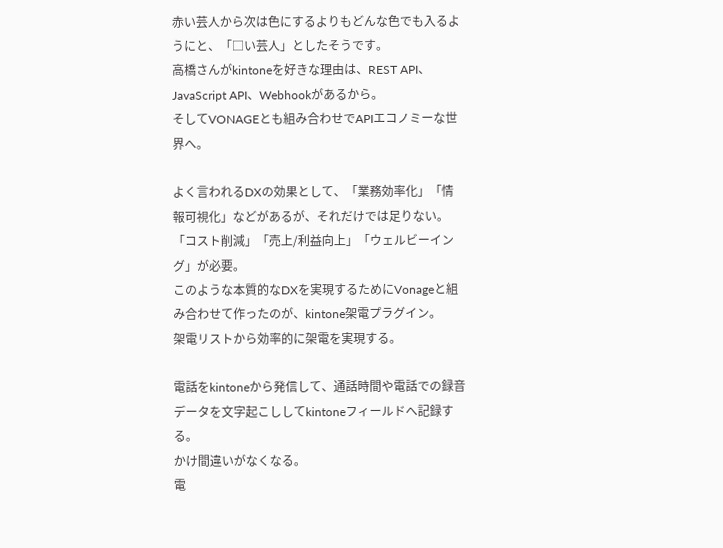赤い芸人から次は色にするよりもどんな色でも入るようにと、「□い芸人」としたそうです。
高橋さんがkintoneを好きな理由は、REST API、JavaScript API、Webhookがあるから。
そしてVONAGEとも組み合わせでAPIエコノミーな世界へ。

よく言われるDXの効果として、「業務効率化」「情報可視化」などがあるが、それだけでは足りない。
「コスト削減」「売上/利益向上」「ウェルビーイング」が必要。
このような本質的なDXを実現するためにVonageと組み合わせて作ったのが、kintone架電プラグイン。
架電リストから効率的に架電を実現する。

電話をkintoneから発信して、通話時間や電話での録音データを文字起こししてkintoneフィールドへ記録する。
かけ間違いがなくなる。
電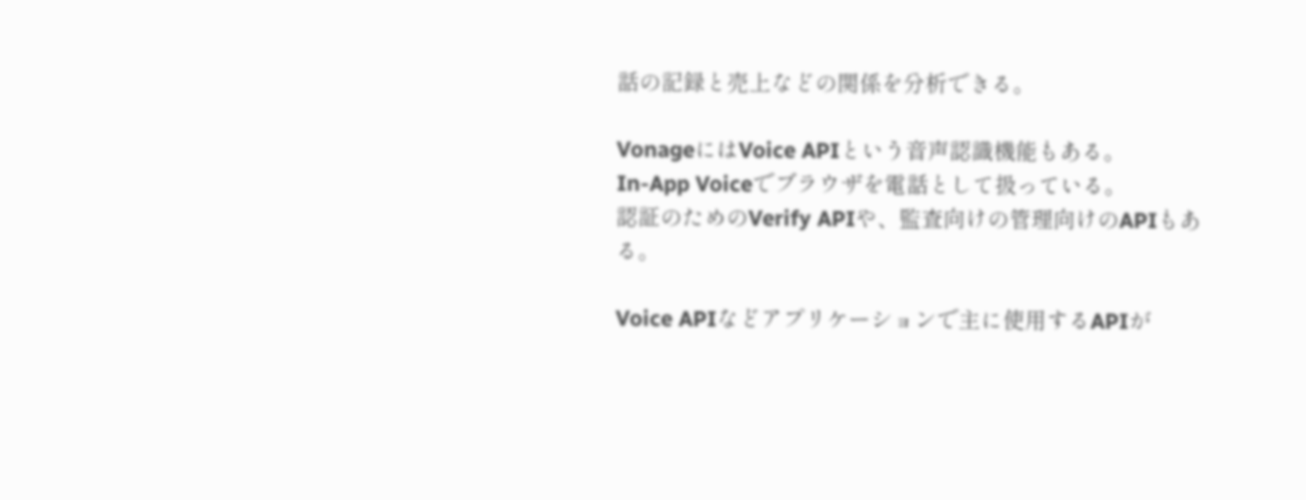話の記録と売上などの関係を分析できる。

VonageにはVoice APIという音声認識機能もある。
In-App Voiceでブラウザを電話として扱っている。
認証のためのVerify APIや、監査向けの管理向けのAPIもある。

Voice APIなどアプリケーションで主に使用するAPIが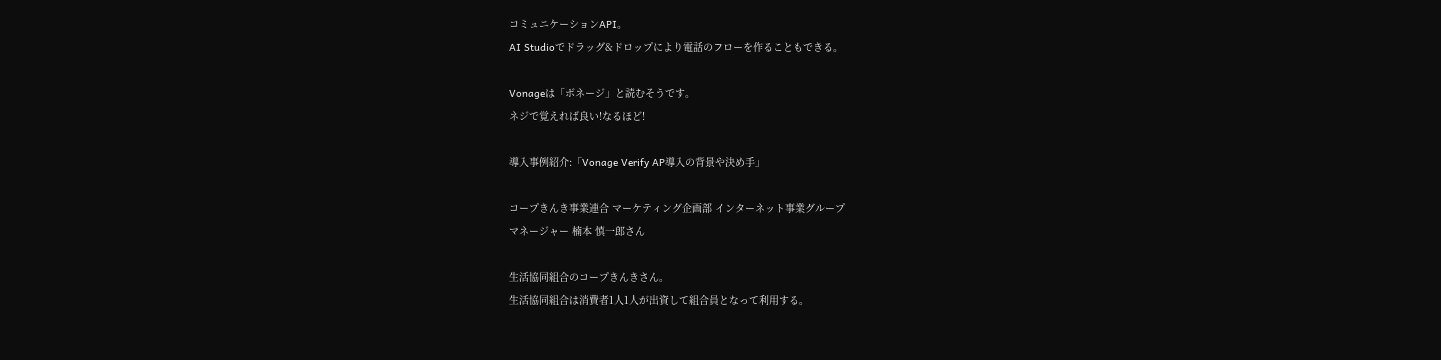コミュニケーションAPI。
AI Studioでドラッグ&ドロップにより電話のフローを作ることもできる。

Vonageは「ボネージ」と読むそうです。
ネジで覚えれば良い!なるほど!

導入事例紹介:「Vonage Verify AP導入の背景や決め手」

コープきんき事業連合 マーケティング企画部 インターネット事業グループ
マネージャー 楠本 慎一郎さん

生活協同組合のコープきんきさん。
生活協同組合は消費者1人1人が出資して組合員となって利用する。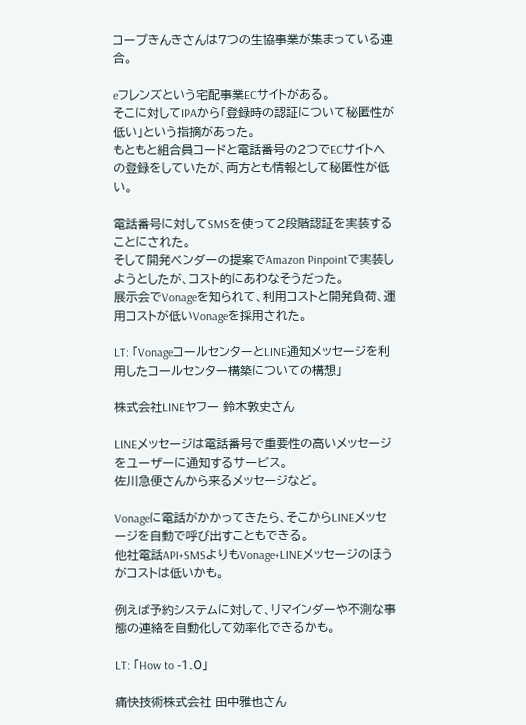コープきんきさんは7つの生協事業が集まっている連合。

eフレンズという宅配事業ECサイトがある。
そこに対してIPAから「登録時の認証について秘匿性が低い」という指摘があった。
もともと組合員コードと電話番号の2つでECサイトへの登録をしていたが、両方とも情報として秘匿性が低い。

電話番号に対してSMSを使って2段階認証を実装することにされた。
そして開発ベンダーの提案でAmazon Pinpointで実装しようとしたが、コスト的にあわなそうだった。
展示会でVonageを知られて、利用コストと開発負荷、運用コストが低いVonageを採用された。

LT: 「VonageコールセンターとLINE通知メッセージを利用したコールセンター構築についての構想」

株式会社LINEヤフー 鈴木敦史さん

LINEメッセージは電話番号で重要性の高いメッセージをユーザーに通知するサービス。
佐川急便さんから来るメッセージなど。

Vonageに電話がかかってきたら、そこからLINEメッセージを自動で呼び出すこともできる。
他社電話API+SMSよりもVonage+LINEメッセージのほうがコストは低いかも。

例えば予約システムに対して、リマインダーや不測な事態の連絡を自動化して効率化できるかも。

LT: 「How to -1.0」

痛快技術株式会社 田中雅也さん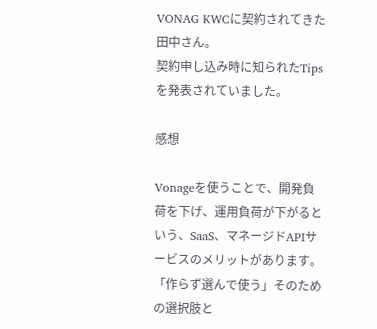VONAG KWCに契約されてきた田中さん。
契約申し込み時に知られたTipsを発表されていました。

感想

Vonageを使うことで、開発負荷を下げ、運用負荷が下がるという、SaaS、マネージドAPIサービスのメリットがあります。
「作らず選んで使う」そのための選択肢と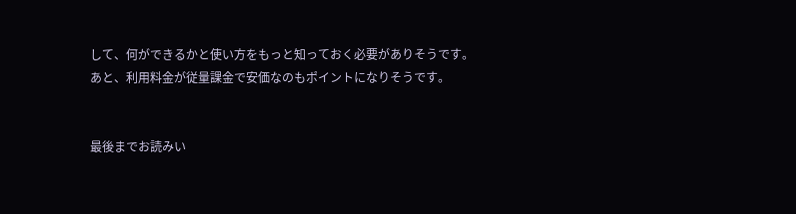して、何ができるかと使い方をもっと知っておく必要がありそうです。
あと、利用料金が従量課金で安価なのもポイントになりそうです。


最後までお読みい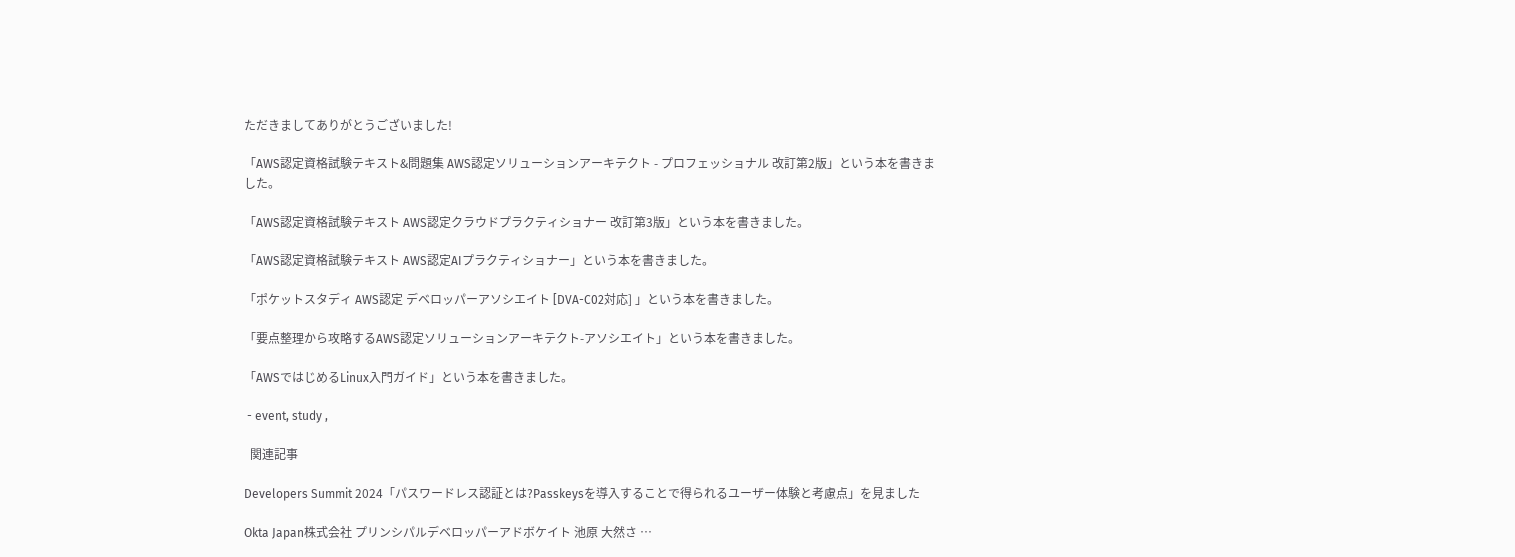ただきましてありがとうございました!

「AWS認定資格試験テキスト&問題集 AWS認定ソリューションアーキテクト - プロフェッショナル 改訂第2版」という本を書きました。

「AWS認定資格試験テキスト AWS認定クラウドプラクティショナー 改訂第3版」という本を書きました。

「AWS認定資格試験テキスト AWS認定AIプラクティショナー」という本を書きました。

「ポケットスタディ AWS認定 デベロッパーアソシエイト [DVA-C02対応] 」という本を書きました。

「要点整理から攻略するAWS認定ソリューションアーキテクト-アソシエイト」という本を書きました。

「AWSではじめるLinux入門ガイド」という本を書きました。

 - event, study ,

  関連記事

Developers Summit 2024「パスワードレス認証とは?Passkeysを導入することで得られるユーザー体験と考慮点」を見ました

Okta Japan株式会社 プリンシパルデベロッパーアドボケイト 池原 大然さ …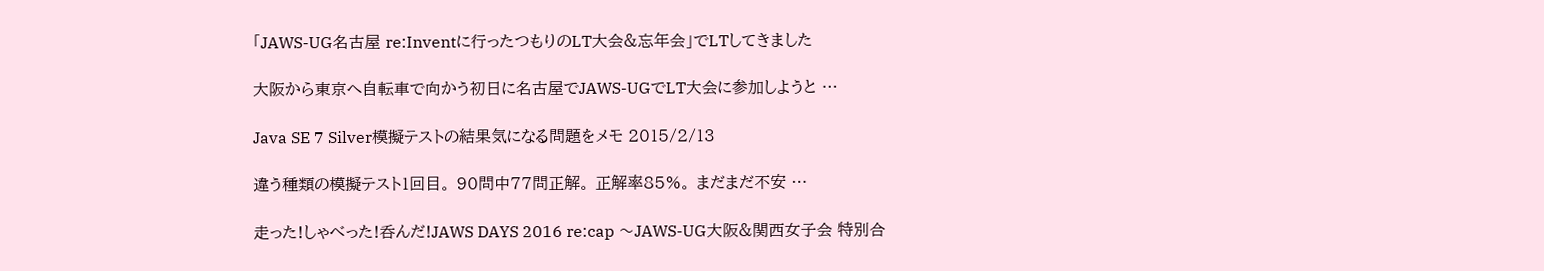「JAWS-UG名古屋 re:Inventに行ったつもりのLT大会&忘年会」でLTしてきました

大阪から東京へ自転車で向かう初日に名古屋でJAWS-UGでLT大会に参加しようと …

Java SE 7 Silver模擬テストの結果気になる問題をメモ 2015/2/13

違う種類の模擬テスト1回目。 90問中77問正解。 正解率85%。 まだまだ不安 …

走った!しゃべった!呑んだ!JAWS DAYS 2016 re:cap 〜JAWS-UG大阪&関西女子会 特別合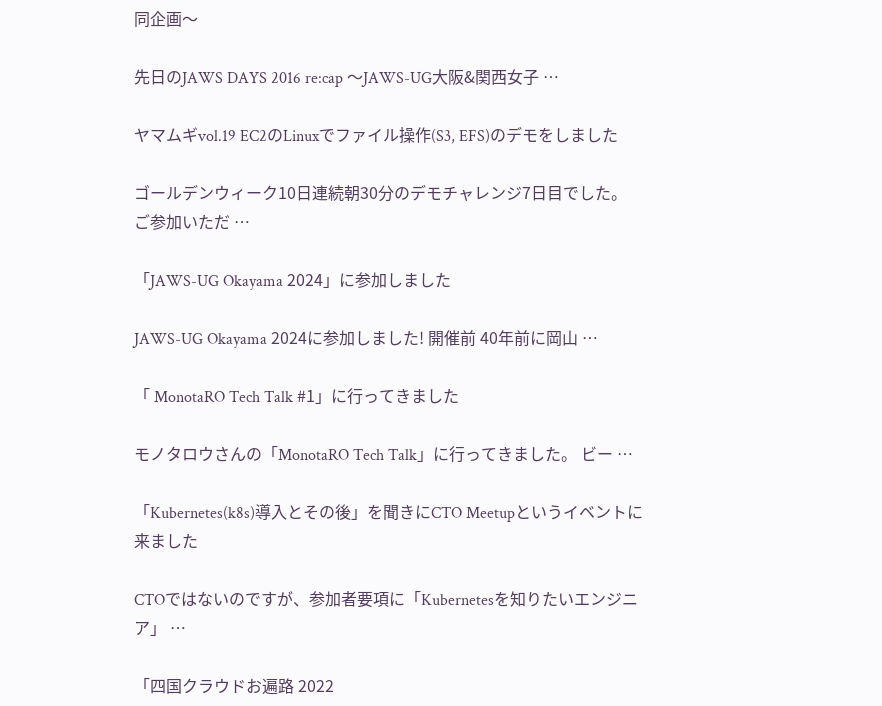同企画〜

先日のJAWS DAYS 2016 re:cap 〜JAWS-UG大阪&関西女子 …

ヤマムギvol.19 EC2のLinuxでファイル操作(S3, EFS)のデモをしました

ゴールデンウィーク10日連続朝30分のデモチャレンジ7日目でした。 ご参加いただ …

「JAWS-UG Okayama 2024」に参加しました

JAWS-UG Okayama 2024に参加しました! 開催前 40年前に岡山 …

「 MonotaRO Tech Talk #1」に行ってきました

モノタロウさんの「MonotaRO Tech Talk」に行ってきました。 ビー …

「Kubernetes(k8s)導入とその後」を聞きにCTO Meetupというイベントに来ました

CTOではないのですが、参加者要項に「Kubernetesを知りたいエンジニア」 …

「四国クラウドお遍路 2022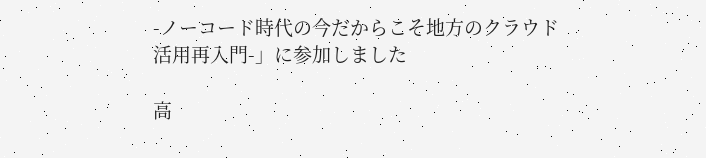-ノーコード時代の今だからこそ地方のクラウド活用再入門-」に参加しました

高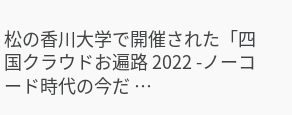松の香川大学で開催された「四国クラウドお遍路 2022 -ノーコード時代の今だ …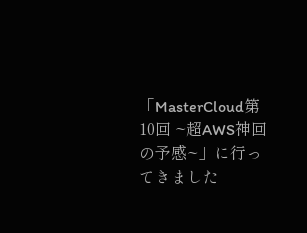「MasterCloud第10回 ~超AWS神回の予感~」に行ってきました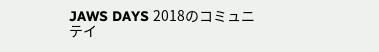JAWS DAYS 2018のコミュニテイ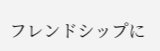フレンドシップに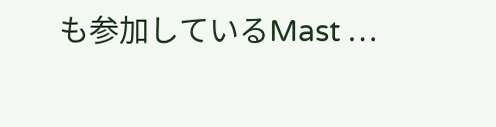も参加しているMast …